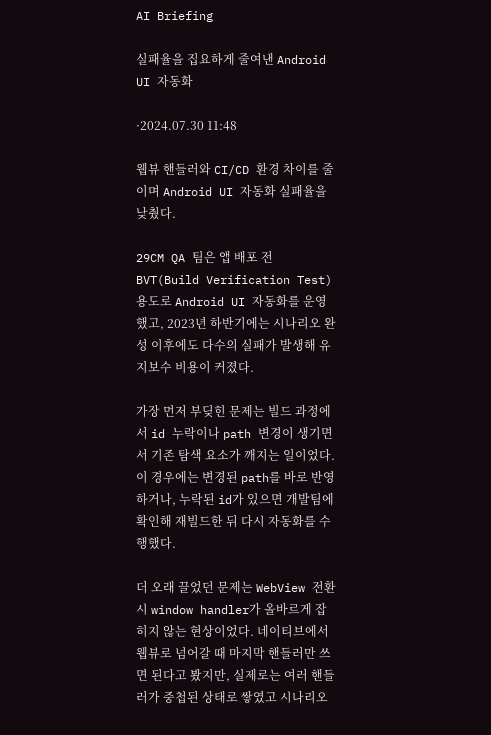AI Briefing

실패율을 집요하게 줄여낸 Android UI 자동화

·2024.07.30 11:48

웹뷰 핸들러와 CI/CD 환경 차이를 줄이며 Android UI 자동화 실패율을 낮췄다.

29CM QA 팀은 앱 배포 전 BVT(Build Verification Test) 용도로 Android UI 자동화를 운영했고, 2023년 하반기에는 시나리오 완성 이후에도 다수의 실패가 발생해 유지보수 비용이 커졌다.

가장 먼저 부딪힌 문제는 빌드 과정에서 id 누락이나 path 변경이 생기면서 기존 탐색 요소가 깨지는 일이었다. 이 경우에는 변경된 path를 바로 반영하거나, 누락된 id가 있으면 개발팀에 확인해 재빌드한 뒤 다시 자동화를 수행했다.

더 오래 끌었던 문제는 WebView 전환 시 window handler가 올바르게 잡히지 않는 현상이었다. 네이티브에서 웹뷰로 넘어갈 때 마지막 핸들러만 쓰면 된다고 봤지만, 실제로는 여러 핸들러가 중첩된 상태로 쌓였고 시나리오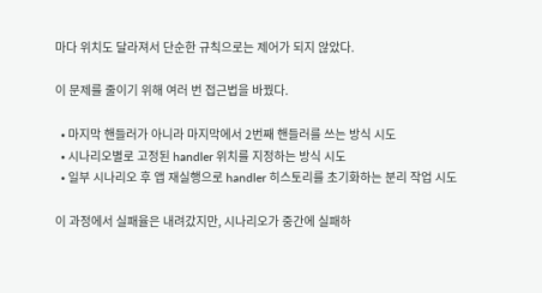마다 위치도 달라져서 단순한 규칙으로는 제어가 되지 않았다.

이 문제를 줄이기 위해 여러 번 접근법을 바꿨다.

  • 마지막 핸들러가 아니라 마지막에서 2번째 핸들러를 쓰는 방식 시도
  • 시나리오별로 고정된 handler 위치를 지정하는 방식 시도
  • 일부 시나리오 후 앱 재실행으로 handler 히스토리를 초기화하는 분리 작업 시도

이 과정에서 실패율은 내려갔지만, 시나리오가 중간에 실패하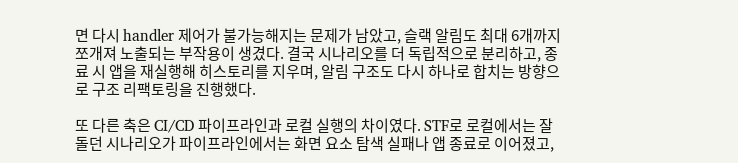면 다시 handler 제어가 불가능해지는 문제가 남았고, 슬랙 알림도 최대 6개까지 쪼개져 노출되는 부작용이 생겼다. 결국 시나리오를 더 독립적으로 분리하고, 종료 시 앱을 재실행해 히스토리를 지우며, 알림 구조도 다시 하나로 합치는 방향으로 구조 리팩토링을 진행했다.

또 다른 축은 CI/CD 파이프라인과 로컬 실행의 차이였다. STF로 로컬에서는 잘 돌던 시나리오가 파이프라인에서는 화면 요소 탐색 실패나 앱 종료로 이어졌고,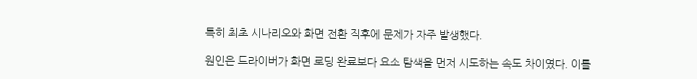특히 최초 시나리오와 화면 전환 직후에 문제가 자주 발생했다.

원인은 드라이버가 화면 로딩 완료보다 요소 탐색을 먼저 시도하는 속도 차이였다. 이를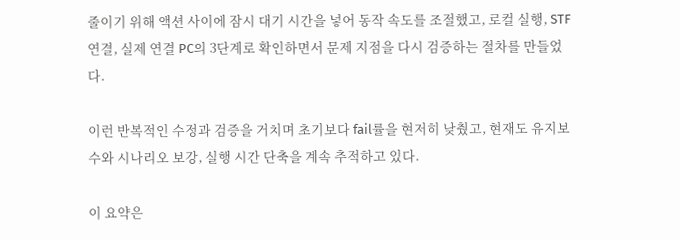줄이기 위해 액션 사이에 잠시 대기 시간을 넣어 동작 속도를 조절했고, 로컬 실행, STF 연결, 실제 연결 PC의 3단계로 확인하면서 문제 지점을 다시 검증하는 절차를 만들었다.

이런 반복적인 수정과 검증을 거치며 초기보다 fail률을 현저히 낮췄고, 현재도 유지보수와 시나리오 보강, 실행 시간 단축을 계속 추적하고 있다.

이 요약은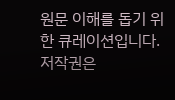원문 이해를 돕기 위한 큐레이션입니다. 저작권은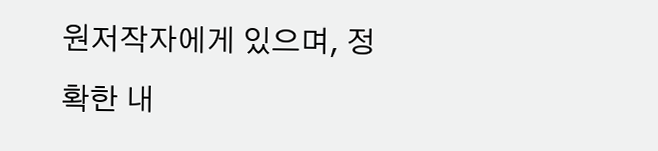원저작자에게 있으며, 정확한 내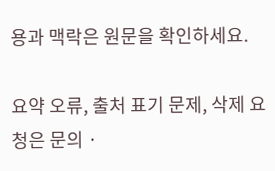용과 맥락은 원문을 확인하세요.

요약 오류, 출처 표기 문제, 삭제 요청은 문의 ·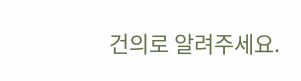건의로 알려주세요.